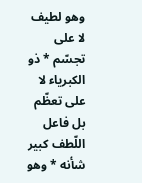وهو لطيف لا على تجسّم * ذو الكبرياء لا على تعظّم
بل فاعل اللّطف كبير شأنه * وهو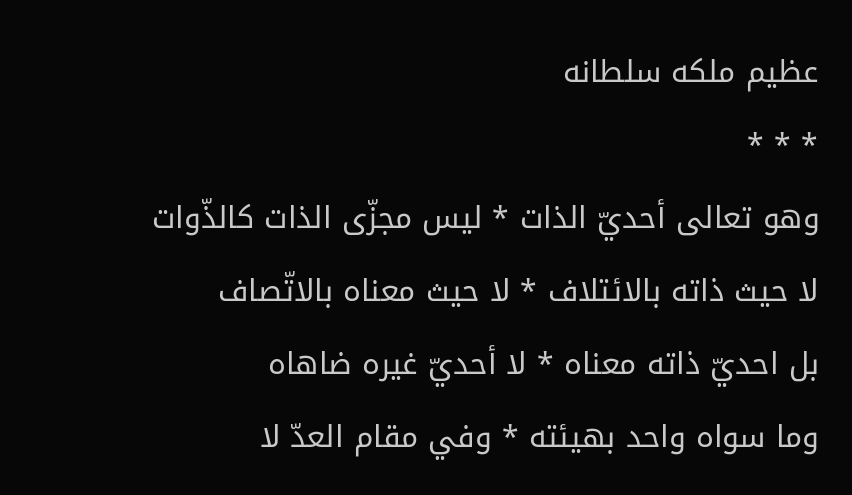عظيم ملكه سلطانه
* * *
وهو تعالى أحديّ الذات * ليس مجزّى الذات كالذّوات
لا حيث ذاته بالائتلاف * لا حيث معناه بالاتّصاف
بل احديّ ذاته معناه * لا أحديّ غيره ضاهاه
وما سواه واحد بهيئته * وفي مقام العدّ لا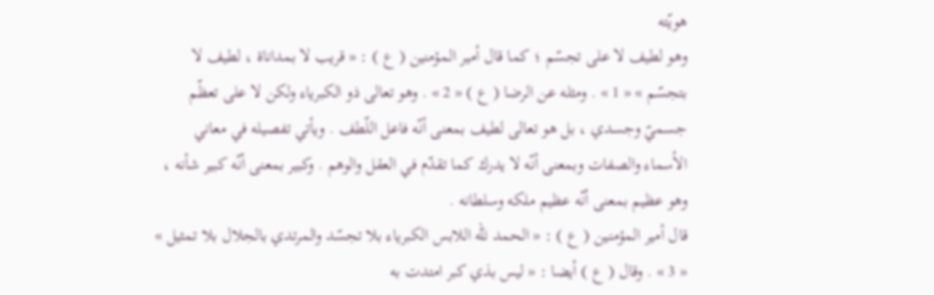هويّته
وهو لطيف لا على تجسّم ؛ كما قال أمير المؤمنين ( ع ) : « قريب لا بمداناة ، لطيف لا بتجسّم » « 1 » . ومثله عن الرضا ( ع ) « 2 » . وهو تعالى ذو الكبرياء ولكن لا على تعظّم جسميّ وجسدي ، بل هو تعالى لطيف بمعنى أنّه فاعل اللّطف . ويأتي تفصيله في معاني الأسماء والصفات وبمعنى أنّه لا يدرك كما تقدّم في العقل والوهم . وكبير بمعنى أنّه كبير شأنه ، وهو عظيم بمعنى أنّه عظيم ملكه وسلطانه .
قال أمير المؤمنين ( ع ) : « الحمد للّه اللابس الكبرياء بلا تجسّد والمرتدي بالجلال بلا تمثيل » « 3 » . وقال ( ع ) أيضا : « ليس بذي كبر امتدت به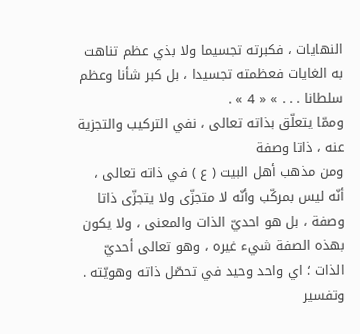النهايات ، فكبرته تجسيما ولا بذي عظم تناهت به الغايات فعظمته تجسيدا ، بل كبر شأنا وعظم سلطانا . . . » « 4 » .
وممّا يتعلّق بذاته تعالى ، نفي التركيب والتجزية عنه ، ذاتا وصفة
ومن مذهب أهل البيت ( ع ) في ذاته تعالى ، أنّه ليس بمركّب وأنّه لا متجزّى ولا يتجزّى ذاتا وصفة ، بل هو احديّ الذات والمعنى ، ولا يكون بهذه الصفة شيء غيره ، وهو تعالى أحديّ الذات ؛ اي واحد وحيد في تحصّل ذاته وهويّته .
وتفسير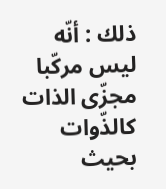ذلك : أنّه ليس مركّبا مجزّى الذات كالذّوات بحيث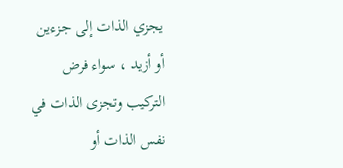يجزي الذات إلى جزءين أو أزيد ، سواء فرض التركيب وتجزى الذات في نفس الذات أو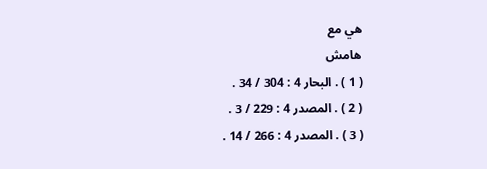هي مع
هامش
( 1 ) . البحار 4 : 304 / 34 .
( 2 ) . المصدر 4 : 229 / 3 .
( 3 ) . المصدر 4 : 266 / 14 .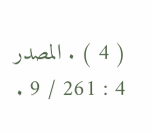( 4 ) . المصدر 4 : 261 / 9 .